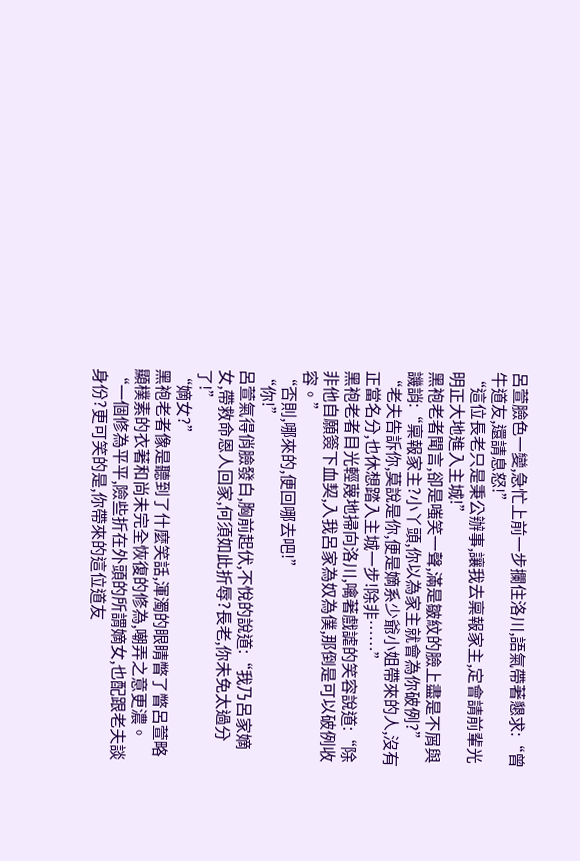呂萱臉色一變,急忙上前一步攔住洛川,語氣帶著懇求:“曾牛道友,還請息怒!”
“這位長老只是秉公辦事,讓我去稟報家主,定會請前輩光明正大地進入主城!”
黑袍老者聞言,卻是嗤笑一聲,滿是皺紋的臉上盡是不屑與譏誚:“稟報家主?小丫頭,你以為家主就會為你破例?”
“老夫告訴你,莫說是你,便是嫡系少爺小姐帶來的人,沒有正當名分,也休想踏入主城一步!除非……”
黑袍老者目光輕蔑地掃向洛川,噙著戲謔的笑容說道:“除非他自願簽下血契,入我呂家為奴為僕,那倒是可以破例收容。”
“否則,哪來的,便回哪去吧!”
“你!”
呂萱氣得俏臉發白,胸前起伏,不悅的說道:“我乃呂家嫡女,帶救命恩人回家,何須如此折辱?長老,你未免太過分了!”
“嫡女?”
黑袍老者像是聽到了什麼笑話,渾濁的眼睛瞥了瞥呂萱略顯樸素的衣著和尚未完全恢復的修為,嘲弄之意更濃。
“一個修為平平,險些折在外頭的所謂嫡女,也配跟老夫談身份?更可笑的是,你帶來的這位道友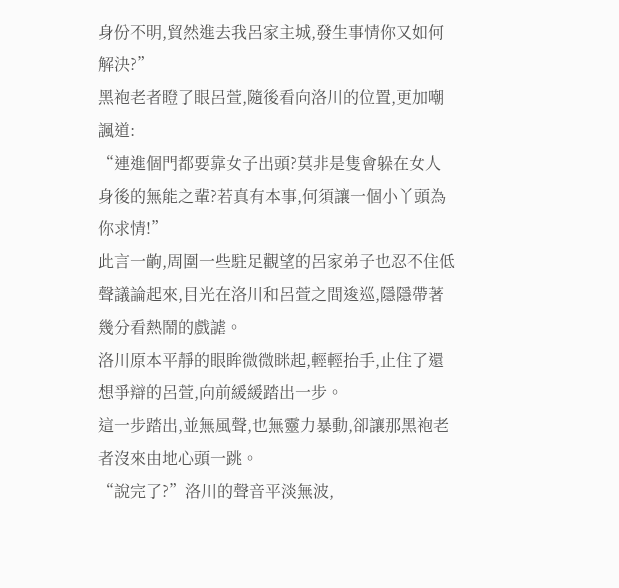身份不明,貿然進去我呂家主城,發生事情你又如何解決?”
黑袍老者瞪了眼呂萱,隨後看向洛川的位置,更加嘲諷道:
“連進個門都要靠女子出頭?莫非是隻會躲在女人身後的無能之輩?若真有本事,何須讓一個小丫頭為你求情!”
此言一齣,周圍一些駐足觀望的呂家弟子也忍不住低聲議論起來,目光在洛川和呂萱之間逡巡,隱隱帶著幾分看熱鬧的戲謔。
洛川原本平靜的眼眸微微眯起,輕輕抬手,止住了還想爭辯的呂萱,向前緩緩踏出一步。
這一步踏出,並無風聲,也無靈力暴動,卻讓那黑袍老者沒來由地心頭一跳。
“說完了?”洛川的聲音平淡無波,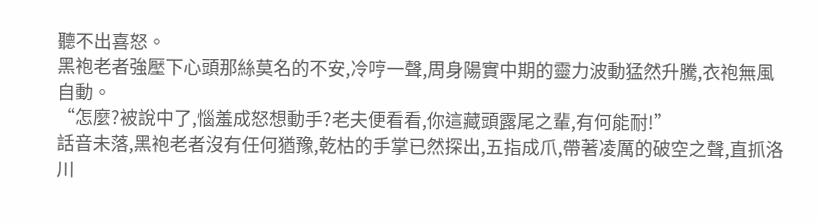聽不出喜怒。
黑袍老者強壓下心頭那絲莫名的不安,冷哼一聲,周身陽實中期的靈力波動猛然升騰,衣袍無風自動。
“怎麼?被說中了,惱羞成怒想動手?老夫便看看,你這藏頭露尾之輩,有何能耐!”
話音未落,黑袍老者沒有任何猶豫,乾枯的手掌已然探出,五指成爪,帶著凌厲的破空之聲,直抓洛川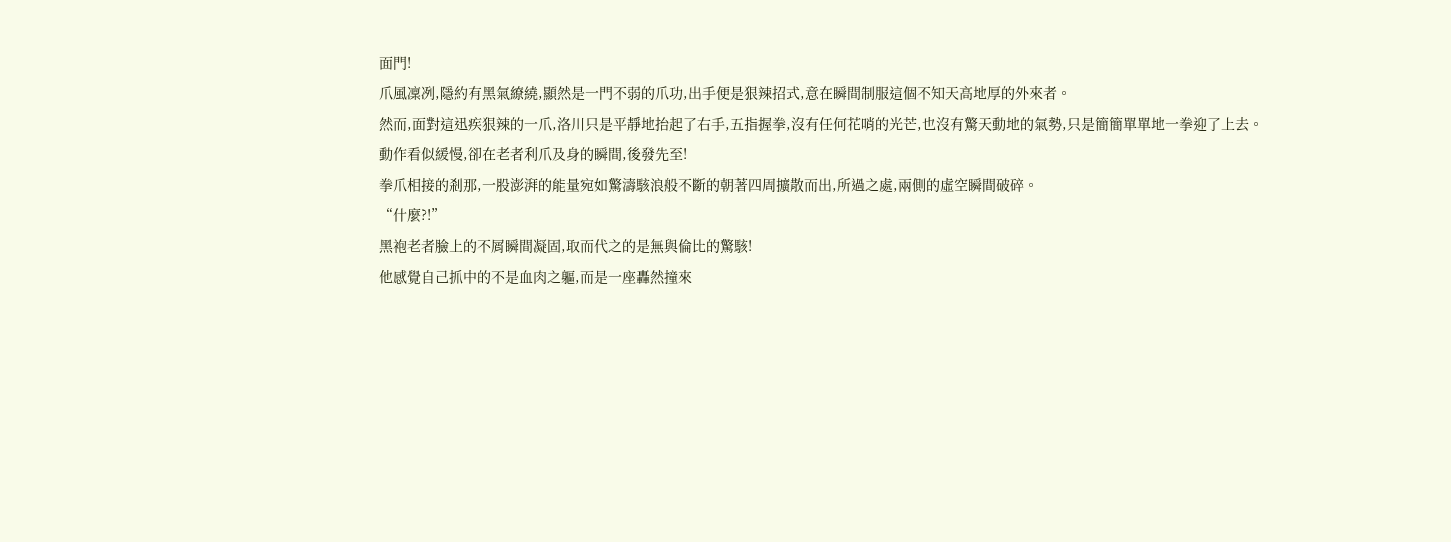面門!
爪風凜冽,隱約有黑氣繚繞,顯然是一門不弱的爪功,出手便是狠辣招式,意在瞬間制服這個不知天高地厚的外來者。
然而,面對這迅疾狠辣的一爪,洛川只是平靜地抬起了右手,五指握拳,沒有任何花哨的光芒,也沒有驚天動地的氣勢,只是簡簡單單地一拳迎了上去。
動作看似緩慢,卻在老者利爪及身的瞬間,後發先至!
拳爪相接的剎那,一股澎湃的能量宛如驚濤駭浪般不斷的朝著四周擴散而出,所過之處,兩側的虛空瞬間破碎。
“什麼?!”
黑袍老者臉上的不屑瞬間凝固,取而代之的是無與倫比的驚駭!
他感覺自己抓中的不是血肉之軀,而是一座轟然撞來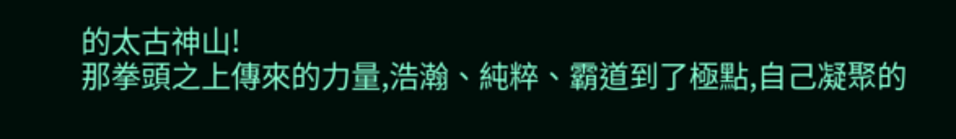的太古神山!
那拳頭之上傳來的力量,浩瀚、純粹、霸道到了極點,自己凝聚的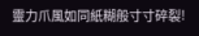靈力爪風如同紙糊般寸寸碎裂!